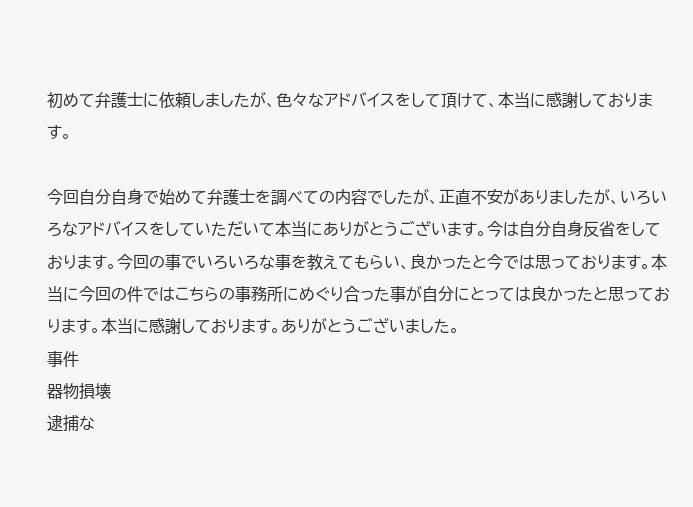初めて弁護士に依頼しましたが、色々なアドバイスをして頂けて、本当に感謝しております。

今回自分自身で始めて弁護士を調べての内容でしたが、正直不安がありましたが、いろいろなアドバイスをしていただいて本当にありがとうございます。今は自分自身反省をしております。今回の事でいろいろな事を教えてもらい、良かったと今では思っております。本当に今回の件ではこちらの事務所にめぐり合った事が自分にとっては良かったと思っております。本当に感謝しております。ありがとうございました。
事件
器物損壊
逮捕な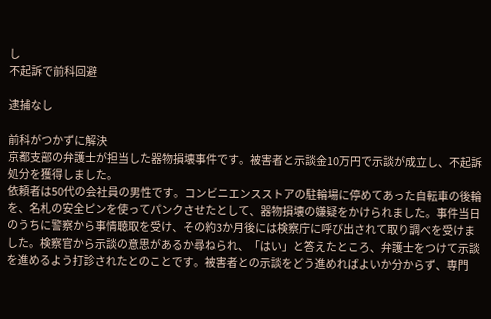し
不起訴で前科回避

逮捕なし

前科がつかずに解決
京都支部の弁護士が担当した器物損壊事件です。被害者と示談金10万円で示談が成立し、不起訴処分を獲得しました。
依頼者は50代の会社員の男性です。コンビニエンスストアの駐輪場に停めてあった自転車の後輪を、名札の安全ピンを使ってパンクさせたとして、器物損壊の嫌疑をかけられました。事件当日のうちに警察から事情聴取を受け、その約3か月後には検察庁に呼び出されて取り調べを受けました。検察官から示談の意思があるか尋ねられ、「はい」と答えたところ、弁護士をつけて示談を進めるよう打診されたとのことです。被害者との示談をどう進めればよいか分からず、専門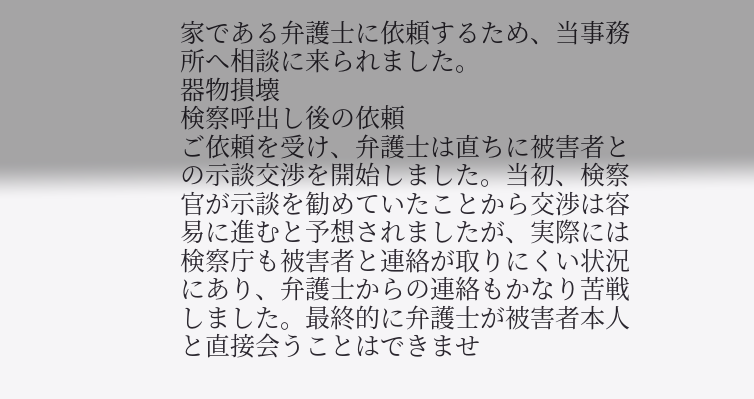家である弁護士に依頼するため、当事務所へ相談に来られました。
器物損壊
検察呼出し後の依頼
ご依頼を受け、弁護士は直ちに被害者との示談交渉を開始しました。当初、検察官が示談を勧めていたことから交渉は容易に進むと予想されましたが、実際には検察庁も被害者と連絡が取りにくい状況にあり、弁護士からの連絡もかなり苦戦しました。最終的に弁護士が被害者本人と直接会うことはできませ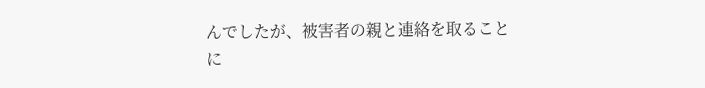んでしたが、被害者の親と連絡を取ることに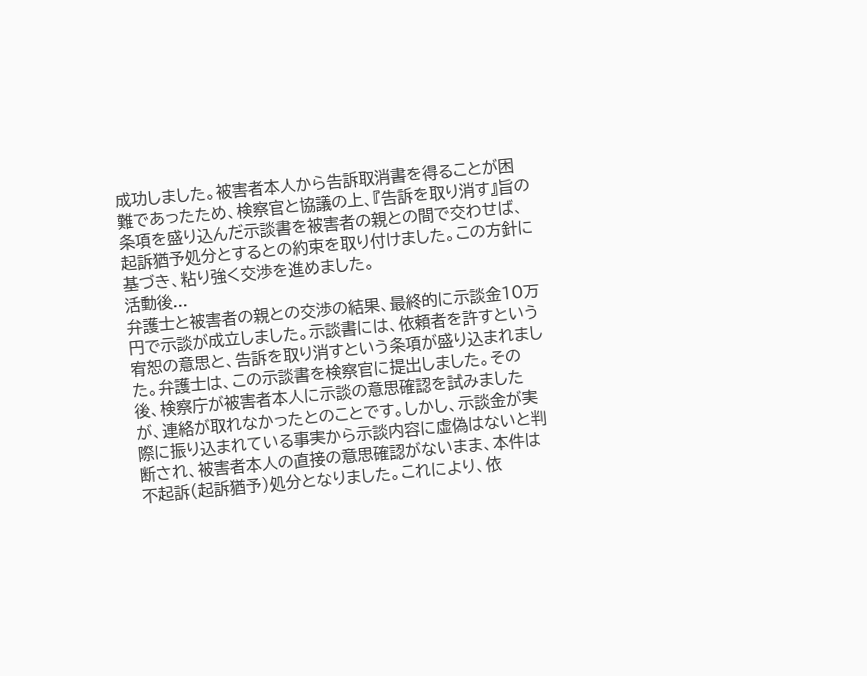成功しました。被害者本人から告訴取消書を得ることが困難であったため、検察官と協議の上、『告訴を取り消す』旨の条項を盛り込んだ示談書を被害者の親との間で交わせば、起訴猶予処分とするとの約束を取り付けました。この方針に基づき、粘り強く交渉を進めました。
活動後...
弁護士と被害者の親との交渉の結果、最終的に示談金10万円で示談が成立しました。示談書には、依頼者を許すという宥恕の意思と、告訴を取り消すという条項が盛り込まれました。弁護士は、この示談書を検察官に提出しました。その後、検察庁が被害者本人に示談の意思確認を試みましたが、連絡が取れなかったとのことです。しかし、示談金が実際に振り込まれている事実から示談内容に虚偽はないと判断され、被害者本人の直接の意思確認がないまま、本件は不起訴(起訴猶予)処分となりました。これにより、依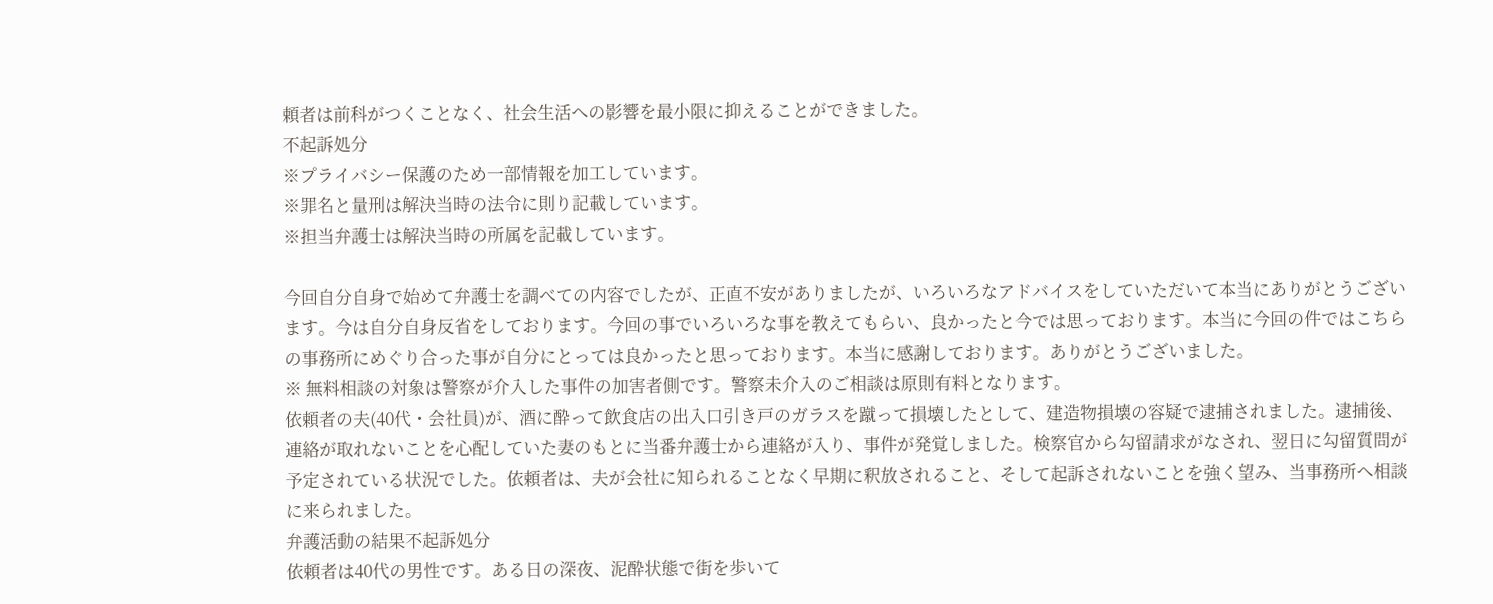頼者は前科がつくことなく、社会生活への影響を最小限に抑えることができました。
不起訴処分
※プライバシー保護のため一部情報を加工しています。
※罪名と量刑は解決当時の法令に則り記載しています。
※担当弁護士は解決当時の所属を記載しています。

今回自分自身で始めて弁護士を調べての内容でしたが、正直不安がありましたが、いろいろなアドバイスをしていただいて本当にありがとうございます。今は自分自身反省をしております。今回の事でいろいろな事を教えてもらい、良かったと今では思っております。本当に今回の件ではこちらの事務所にめぐり合った事が自分にとっては良かったと思っております。本当に感謝しております。ありがとうございました。
※ 無料相談の対象は警察が介入した事件の加害者側です。警察未介入のご相談は原則有料となります。
依頼者の夫(40代・会社員)が、酒に酔って飲食店の出入口引き戸のガラスを蹴って損壊したとして、建造物損壊の容疑で逮捕されました。逮捕後、連絡が取れないことを心配していた妻のもとに当番弁護士から連絡が入り、事件が発覚しました。検察官から勾留請求がなされ、翌日に勾留質問が予定されている状況でした。依頼者は、夫が会社に知られることなく早期に釈放されること、そして起訴されないことを強く望み、当事務所へ相談に来られました。
弁護活動の結果不起訴処分
依頼者は40代の男性です。ある日の深夜、泥酔状態で街を歩いて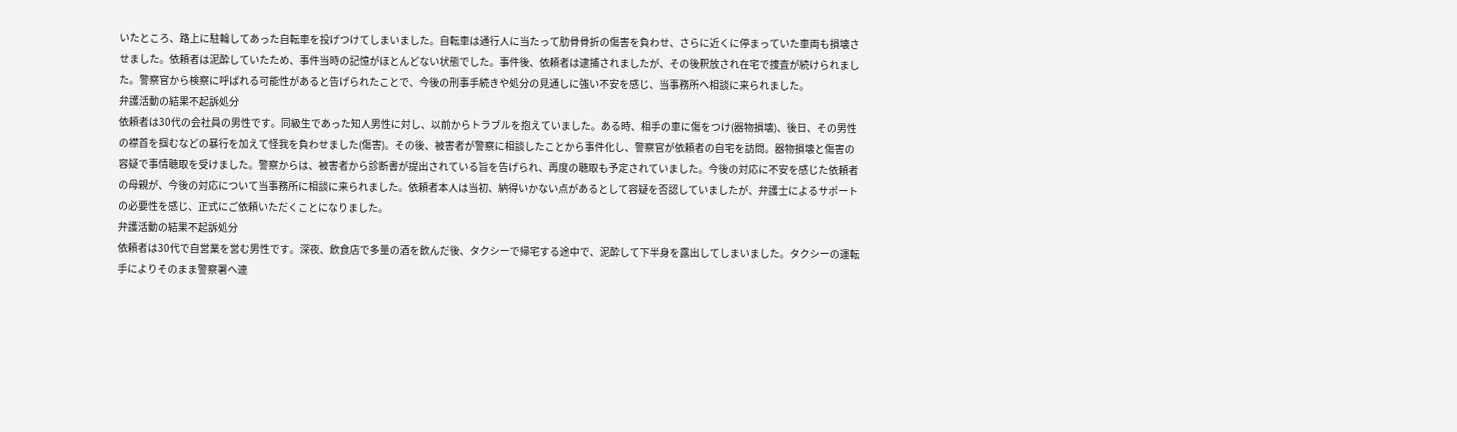いたところ、路上に駐輪してあった自転車を投げつけてしまいました。自転車は通行人に当たって肋骨骨折の傷害を負わせ、さらに近くに停まっていた車両も損壊させました。依頼者は泥酔していたため、事件当時の記憶がほとんどない状態でした。事件後、依頼者は逮捕されましたが、その後釈放され在宅で捜査が続けられました。警察官から検察に呼ばれる可能性があると告げられたことで、今後の刑事手続きや処分の見通しに強い不安を感じ、当事務所へ相談に来られました。
弁護活動の結果不起訴処分
依頼者は30代の会社員の男性です。同級生であった知人男性に対し、以前からトラブルを抱えていました。ある時、相手の車に傷をつけ(器物損壊)、後日、その男性の襟首を掴むなどの暴行を加えて怪我を負わせました(傷害)。その後、被害者が警察に相談したことから事件化し、警察官が依頼者の自宅を訪問。器物損壊と傷害の容疑で事情聴取を受けました。警察からは、被害者から診断書が提出されている旨を告げられ、再度の聴取も予定されていました。今後の対応に不安を感じた依頼者の母親が、今後の対応について当事務所に相談に来られました。依頼者本人は当初、納得いかない点があるとして容疑を否認していましたが、弁護士によるサポートの必要性を感じ、正式にご依頼いただくことになりました。
弁護活動の結果不起訴処分
依頼者は30代で自営業を営む男性です。深夜、飲食店で多量の酒を飲んだ後、タクシーで帰宅する途中で、泥酔して下半身を露出してしまいました。タクシーの運転手によりそのまま警察署へ連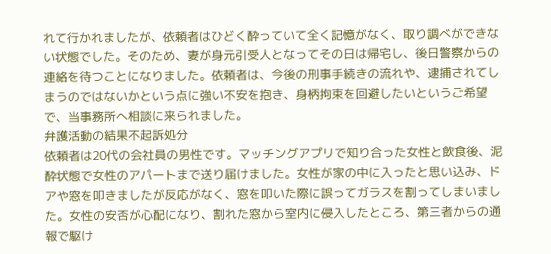れて行かれましたが、依頼者はひどく酔っていて全く記憶がなく、取り調べができない状態でした。そのため、妻が身元引受人となってその日は帰宅し、後日警察からの連絡を待つことになりました。依頼者は、今後の刑事手続きの流れや、逮捕されてしまうのではないかという点に強い不安を抱き、身柄拘束を回避したいというご希望で、当事務所へ相談に来られました。
弁護活動の結果不起訴処分
依頼者は20代の会社員の男性です。マッチングアプリで知り合った女性と飲食後、泥酔状態で女性のアパートまで送り届けました。女性が家の中に入ったと思い込み、ドアや窓を叩きましたが反応がなく、窓を叩いた際に誤ってガラスを割ってしまいました。女性の安否が心配になり、割れた窓から室内に侵入したところ、第三者からの通報で駆け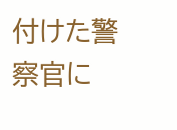付けた警察官に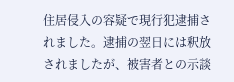住居侵入の容疑で現行犯逮捕されました。逮捕の翌日には釈放されましたが、被害者との示談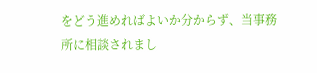をどう進めればよいか分からず、当事務所に相談されまし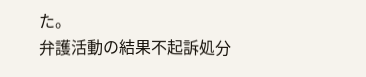た。
弁護活動の結果不起訴処分